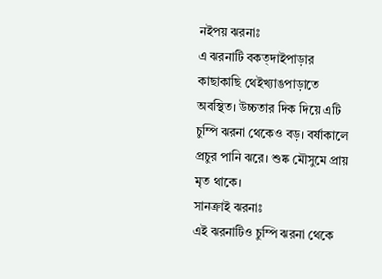নইপয় ঝরনাঃ
এ ঝরনাটি বকত্দাইপাড়ার কাছাকাছি থেইখ্যাঙপাড়াতে অবস্থিত। উচ্চতার দিক দিয়ে এটি চুম্পি ঝরনা থেকেও বড়। বর্ষাকালে প্রচুর পানি ঝরে। শুষ্ক মৌসুমে প্রায় মৃত থাকে।
সানক্রাই ঝরনাঃ
এই ঝরনাটিও চুম্পি ঝরনা থেকে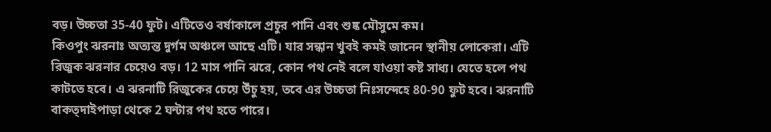বড়। উচ্চতা 35-40 ফুট। এটিতেও বর্ষাকালে প্রচুর পানি এবং শুষ্ক মৌসুমে কম।
কিওপুং ঝরনাঃ অত্যন্ত দুর্গম অঞ্চলে আছে এটি। যার সন্ধান খুবই কমই জানেন স্থানীয় লোকেরা। এটি রিজুক ঝরনার চেয়েও বড়। 12 মাস পানি ঝরে, কোন পথ নেই বলে যাওয়া কষ্ট সাধ্য। যেতে হলে পথ কাটতে হবে। এ ঝরনাটি রিজুকের চেয়ে উঁচু হয়, তবে এর উচ্চতা নিঃসন্দেহে 80-90 ফুট হবে। ঝরনাটি বাকত্দাইপাড়া থেকে 2 ঘন্টার পথ হতে পারে।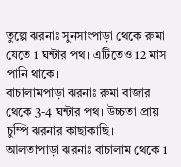তুল্পে ঝরনাঃ সুনসাংপাড়া থেকে রুমা যেতে 1 ঘন্টার পথ। এটিতেও 12 মাস পানি থাকে।
বাচালামপাড়া ঝরনাঃ রুমা বাজার থেকে 3-4 ঘন্টার পথ। উচ্চতা প্রায় চুম্পি ঝরনার কাছাকাছি।
আলতাপাড়া ঝরনাঃ বাচালাম থেকে 1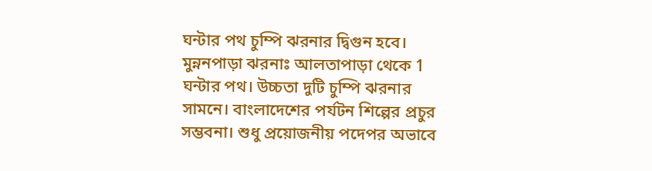ঘন্টার পথ চুম্পি ঝরনার দ্বিগুন হবে।
মুন্ননপাড়া ঝরনাঃ আলতাপাড়া থেকে 1 ঘন্টার পথ। উচ্চতা দুটি চুম্পি ঝরনার সামনে। বাংলাদেশের পর্যটন শিল্পের প্রচুর সম্ভবনা। শুধু প্রয়োজনীয় পদেপর অভাবে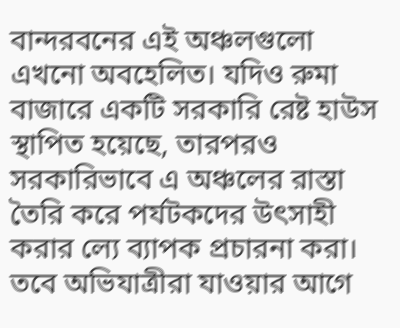বান্দরবনের এই অঞ্চলগুলো এখনো অবহেলিত। যদিও রুমা বাজারে একটি সরকারি রেষ্ট হাউস স্থাপিত হয়েছে, তারপরও সরকারিভাবে এ অঞ্চলের রাস্তা তৈরি করে পর্যটকদের উৎসাহী করার ল্যে ব্যাপক প্রচারনা করা।
তবে অভিযাত্রীরা যাওয়ার আগে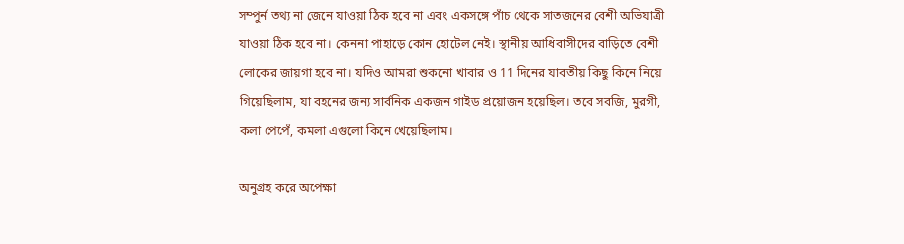সম্পুর্ন তথ্য না জেনে যাওয়া ঠিক হবে না এবং একসঙ্গে পাঁচ থেকে সাতজনের বেশী অভিযাত্রী যাওয়া ঠিক হবে না। কেননা পাহাড়ে কোন হোটেল নেই। স্থানীয় আধিবাসীদের বাড়িতে বেশী লোকের জায়গা হবে না। যদিও আমরা শুকনো খাবার ও 11 দিনের যাবতীয় কিছু কিনে নিয়ে গিয়েছিলাম, যা বহনের জন্য সার্বনিক একজন গাইড প্রয়োজন হয়েছিল। তবে সবজি, মুরগী, কলা পেপেঁ, কমলা এগুলো কিনে খেয়েছিলাম।

অনুগ্রহ করে অপেক্ষা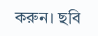করুন। ছবি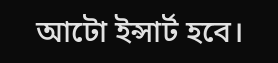আটো ইন্সার্ট হবে।